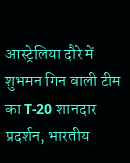आस्ट्रेलिया दौरे में शुभमन गिन वाली टीम का T-20 शानदार प्रदर्शन, भारतीय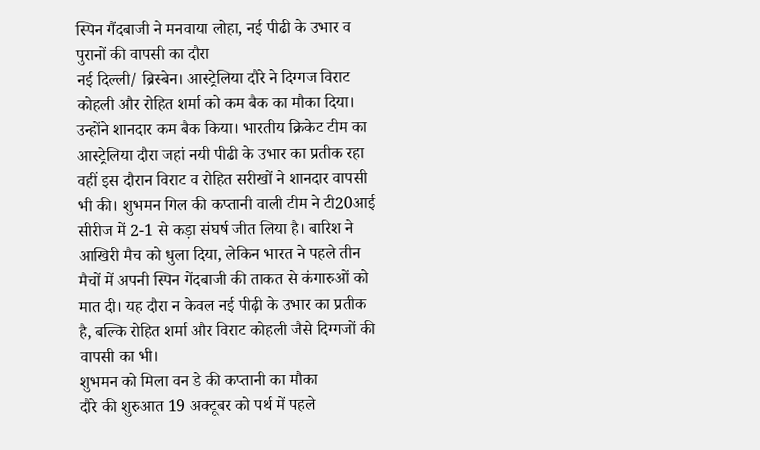स्पिन गैंदबाजी ने मनवाया लोहा, नई पीढी के उभार व पुरानों की वापसी का दौरा
नई दिल्ली/ ब्रिस्बेन। आस्ट्रेलिया दौरे ने दिग्गज विराट कोहली और रोहित शर्मा को कम बैक का मौका दिया। उन्होंने शानदार कम बैक किया। भारतीय क्रिकेट टीम का आस्ट्रेलिया दौरा जहां नयी पीढी के उभार का प्रतीक रहा वहीं इस दौरान विराट व रोहित सरीखों ने शानदार वापसी भी की। शुभमन गिल की कप्तानी वाली टीम ने टी20आई सीरीज में 2-1 से कड़ा संघर्ष जीत लिया है। बारिश ने आखिरी मैच को धुला दिया, लेकिन भारत ने पहले तीन मैचों में अपनी स्पिन गेंदबाजी की ताकत से कंगारुओं को मात दी। यह दौरा न केवल नई पीढ़ी के उभार का प्रतीक है, बल्कि रोहित शर्मा और विराट कोहली जैसे दिग्गजों की वापसी का भी।
शुभमन को मिला वन डे की कप्तानी का मौका
दौरे की शुरुआत 19 अक्टूबर को पर्थ में पहले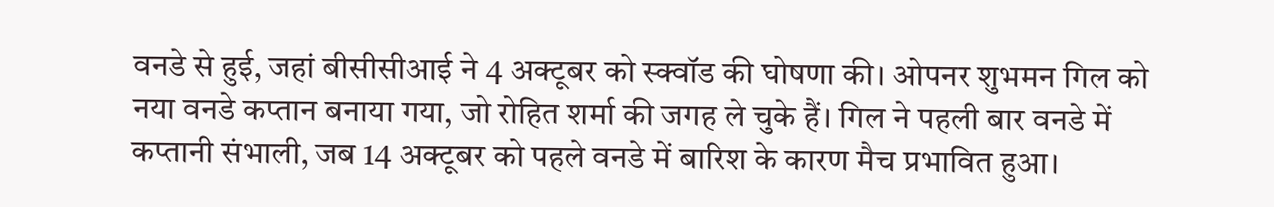वनडे से हुई, जहां बीसीसीआई ने 4 अक्टूबर को स्क्वॉड की घोषणा की। ओपनर शुभमन गिल को नया वनडे कप्तान बनाया गया, जो रोहित शर्मा की जगह ले चुके हैं। गिल ने पहली बार वनडे में कप्तानी संभाली, जब 14 अक्टूबर को पहले वनडे में बारिश के कारण मैच प्रभावित हुआ।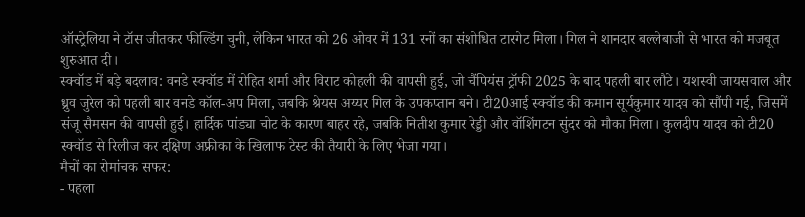ऑस्ट्रेलिया ने टॉस जीतकर फील्डिंग चुनी, लेकिन भारत को 26 ओवर में 131 रनों का संशोधित टारगेट मिला। गिल ने शानदार बल्लेबाजी से भारत को मजबूत शुरुआत दी।
स्क्वॉड में बड़े बदलाव: वनडे स्क्वॉड में रोहित शर्मा और विराट कोहली की वापसी हुई, जो चैंपियंस ट्रॉफी 2025 के बाद पहली बार लौटे। यशस्वी जायसवाल और ध्रुव जुरेल को पहली बार वनडे कॉल-अप मिला, जबकि श्रेयस अय्यर गिल के उपकप्तान बने। टी20आई स्क्वॉड की कमान सूर्यकुमार यादव को सौंपी गई, जिसमें संजू सैमसन की वापसी हुई। हार्दिक पांड्या चोट के कारण बाहर रहे, जबकि नितीश कुमार रेड्डी और वॉशिंगटन सुंदर को मौका मिला। कुलदीप यादव को टी20 स्क्वॉड से रिलीज कर दक्षिण अफ्रीका के खिलाफ टेस्ट की तैयारी के लिए भेजा गया।
मैचों का रोमांचक सफर:
- पहला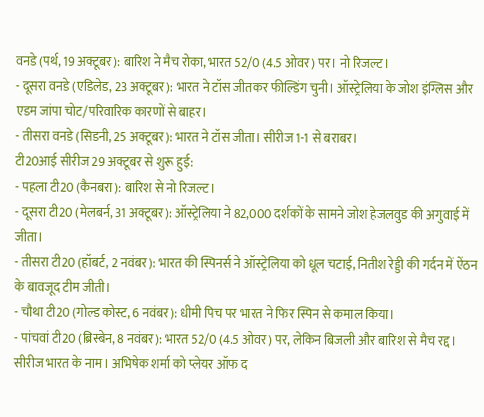वनडे (पर्थ, 19 अक्टूबर): बारिश ने मैच रोका, भारत 52/0 (4.5 ओवर) पर। नो रिजल्ट।
- दूसरा वनडे (एडिलेड, 23 अक्टूबर): भारत ने टॉस जीतकर फील्डिंग चुनी। ऑस्ट्रेलिया के जोश इंग्लिस और एडम जांपा चोट/परिवारिक कारणों से बाहर।
- तीसरा वनडे (सिडनी, 25 अक्टूबर): भारत ने टॉस जीता। सीरीज 1-1 से बराबर।
टी20आई सीरीज 29 अक्टूबर से शुरू हुई:
- पहला टी20 (कैनबरा): बारिश से नो रिजल्ट।
- दूसरा टी20 (मेलबर्न, 31 अक्टूबर): ऑस्ट्रेलिया ने 82,000 दर्शकों के सामने जोश हेजलवुड की अगुवाई में जीता।
- तीसरा टी20 (हॉबर्ट, 2 नवंबर): भारत की स्पिनर्स ने ऑस्ट्रेलिया को धूल चटाई, नितीश रेड्डी की गर्दन में ऐंठन के बावजूद टीम जीती।
- चौथा टी20 (गोल्ड कोस्ट, 6 नवंबर): धीमी पिच पर भारत ने फिर स्पिन से कमाल किया।
- पांचवां टी20 (ब्रिस्बेन, 8 नवंबर): भारत 52/0 (4.5 ओवर) पर, लेकिन बिजली और बारिश से मैच रद्द। सीरीज भारत के नाम। अभिषेक शर्मा को प्लेयर ऑफ द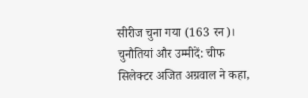सीरीज चुना गया (163 रन)।
चुनौतियां और उम्मीदें: चीफ सिलेक्टर अजित अग्रवाल ने कहा,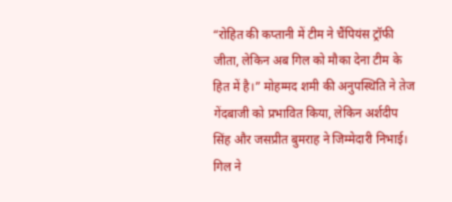“रोहित की कप्तानी में टीम ने चैंपियंस ट्रॉफी जीता, लेकिन अब गिल को मौका देना टीम के हित में है।” मोहम्मद शमी की अनुपस्थिति ने तेज गेंदबाजी को प्रभावित किया, लेकिन अर्शदीप सिंह और जसप्रीत बुमराह ने जिम्मेदारी निभाई। गिल ने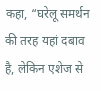कहा, “घरेलू समर्थन की तरह यहां दबाव है, लेकिन एशेज से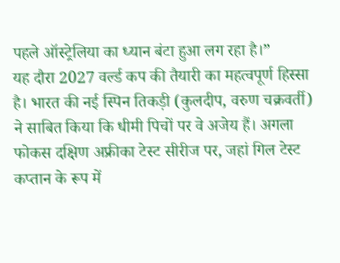पहले ऑस्ट्रेलिया का ध्यान बंटा हुआ लग रहा है।”
यह दौरा 2027 वर्ल्ड कप की तैयारी का महत्वपूर्ण हिस्सा है। भारत की नई स्पिन तिकड़ी (कुलदीप, वरुण चक्रवर्ती) ने साबित किया कि धीमी पिचों पर वे अजेय हैं। अगला फोकस दक्षिण अफ्रीका टेस्ट सीरीज पर, जहां गिल टेस्ट कप्तान के रूप में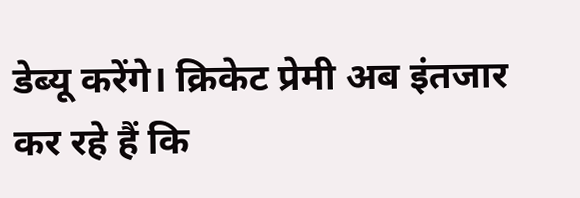डेब्यू करेंगे। क्रिकेट प्रेमी अब इंतजार कर रहे हैं कि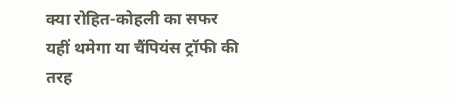क्या रोहित-कोहली का सफर यहीं थमेगा या चैंपियंस ट्रॉफी की तरह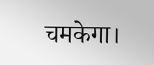चमकेगा।